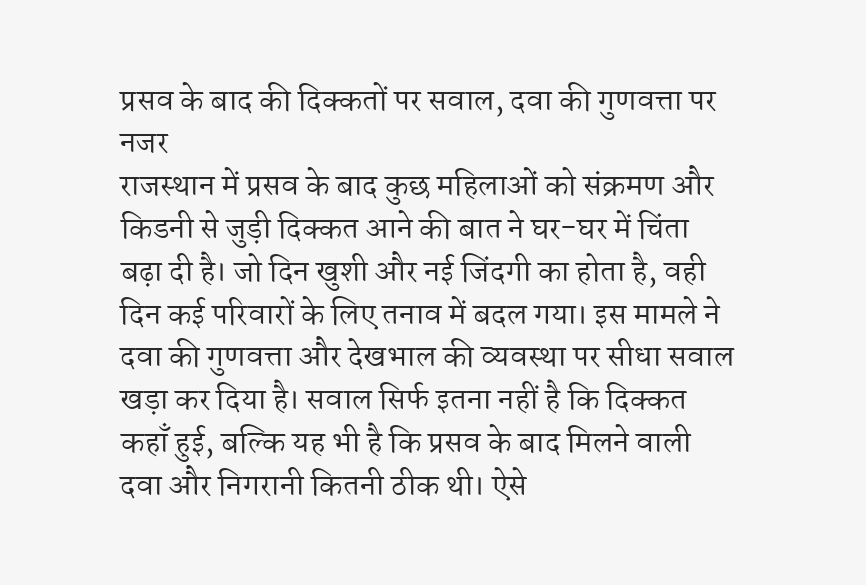प्रसव के बाद की दिक्कतों पर सवाल, दवा की गुणवत्ता पर नजर
राजस्थान में प्रसव के बाद कुछ महिलाओं को संक्रमण और किडनी से जुड़ी दिक्कत आने की बात ने घर-घर में चिंता बढ़ा दी है। जो दिन खुशी और नई जिंदगी का होता है, वही दिन कई परिवारों के लिए तनाव में बदल गया। इस मामले ने दवा की गुणवत्ता और देखभाल की व्यवस्था पर सीधा सवाल खड़ा कर दिया है। सवाल सिर्फ इतना नहीं है कि दिक्कत कहाँ हुई, बल्कि यह भी है कि प्रसव के बाद मिलने वाली दवा और निगरानी कितनी ठीक थी। ऐसे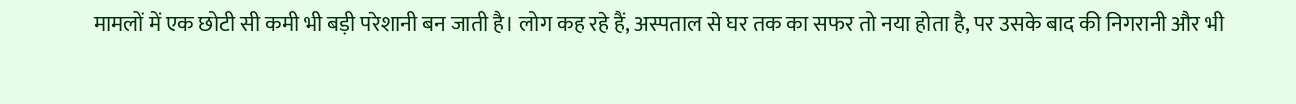मामलों में एक छोटी सी कमी भी बड़ी परेशानी बन जाती है। लोग कह रहे हैं, अस्पताल से घर तक का सफर तो नया होता है, पर उसके बाद की निगरानी और भी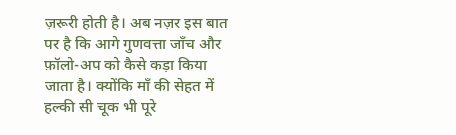ज़रूरी होती है। अब नज़र इस बात पर है कि आगे गुणवत्ता जाँच और फ़ॉलो-अप को कैसे कड़ा किया जाता है। क्योंकि माँ की सेहत में हल्की सी चूक भी पूरे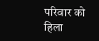परिवार को हिला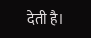देती है।